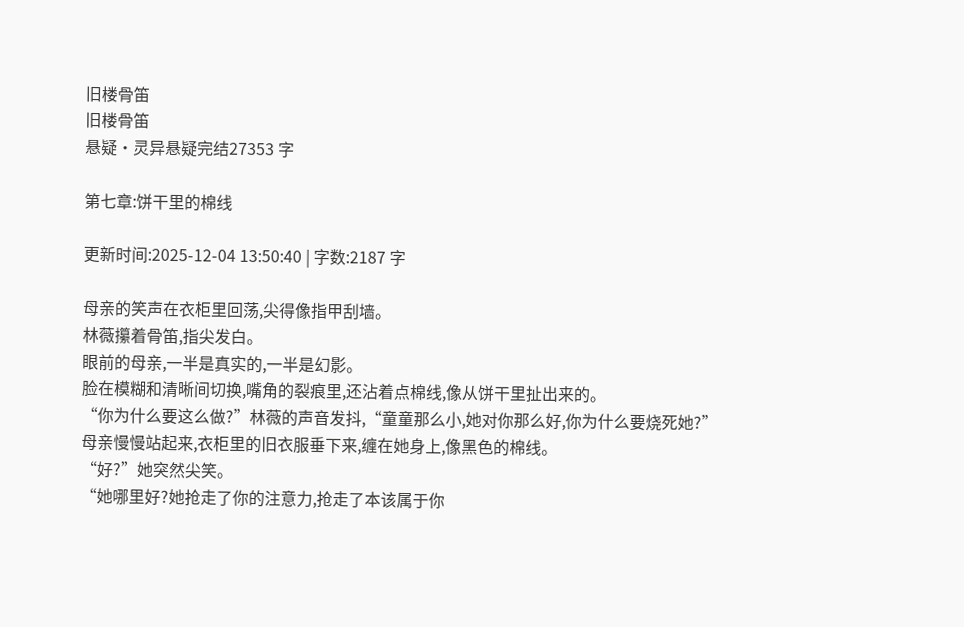旧楼骨笛
旧楼骨笛
悬疑·灵异悬疑完结27353 字

第七章:饼干里的棉线

更新时间:2025-12-04 13:50:40 | 字数:2187 字

母亲的笑声在衣柜里回荡,尖得像指甲刮墙。
林薇攥着骨笛,指尖发白。
眼前的母亲,一半是真实的,一半是幻影。
脸在模糊和清晰间切换,嘴角的裂痕里,还沾着点棉线,像从饼干里扯出来的。
“你为什么要这么做?”林薇的声音发抖,“童童那么小,她对你那么好,你为什么要烧死她?”
母亲慢慢站起来,衣柜里的旧衣服垂下来,缠在她身上,像黑色的棉线。
“好?”她突然尖笑。
“她哪里好?她抢走了你的注意力,抢走了本该属于你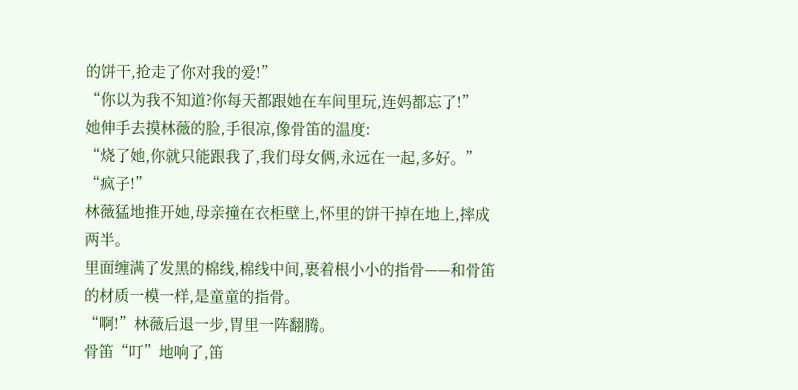的饼干,抢走了你对我的爱!”
“你以为我不知道?你每天都跟她在车间里玩,连妈都忘了!”
她伸手去摸林薇的脸,手很凉,像骨笛的温度:
“烧了她,你就只能跟我了,我们母女俩,永远在一起,多好。”
“疯子!”
林薇猛地推开她,母亲撞在衣柜壁上,怀里的饼干掉在地上,摔成两半。
里面缠满了发黑的棉线,棉线中间,裹着根小小的指骨——和骨笛的材质一模一样,是童童的指骨。
“啊!”林薇后退一步,胃里一阵翻腾。
骨笛“叮”地响了,笛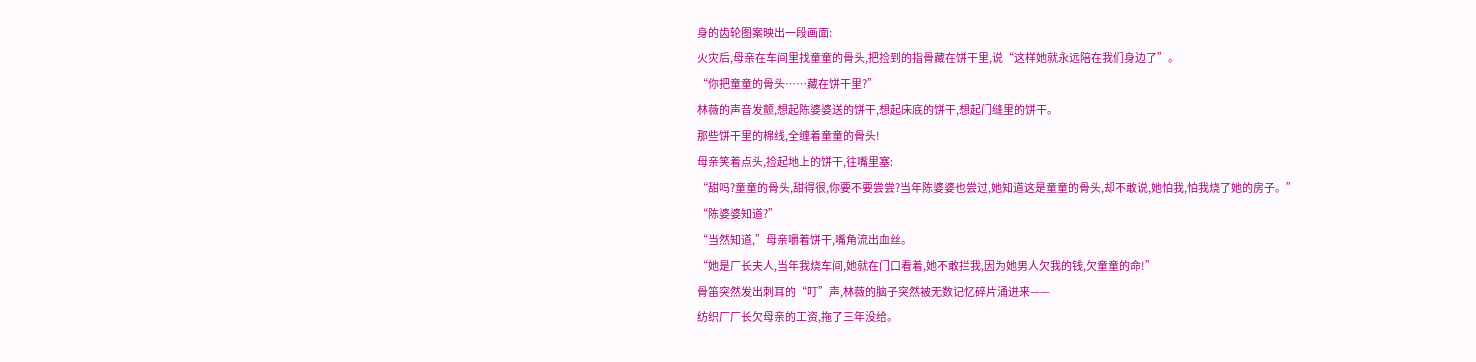身的齿轮图案映出一段画面:
火灾后,母亲在车间里找童童的骨头,把捡到的指骨藏在饼干里,说“这样她就永远陪在我们身边了”。
“你把童童的骨头……藏在饼干里?”
林薇的声音发颤,想起陈婆婆送的饼干,想起床底的饼干,想起门缝里的饼干。
那些饼干里的棉线,全缠着童童的骨头!
母亲笑着点头,捡起地上的饼干,往嘴里塞:
“甜吗?童童的骨头,甜得很,你要不要尝尝?当年陈婆婆也尝过,她知道这是童童的骨头,却不敢说,她怕我,怕我烧了她的房子。”
“陈婆婆知道?”
“当然知道,”母亲嚼着饼干,嘴角流出血丝。
“她是厂长夫人,当年我烧车间,她就在门口看着,她不敢拦我,因为她男人欠我的钱,欠童童的命!”
骨笛突然发出刺耳的“叮”声,林薇的脑子突然被无数记忆碎片涌进来——
纺织厂厂长欠母亲的工资,拖了三年没给。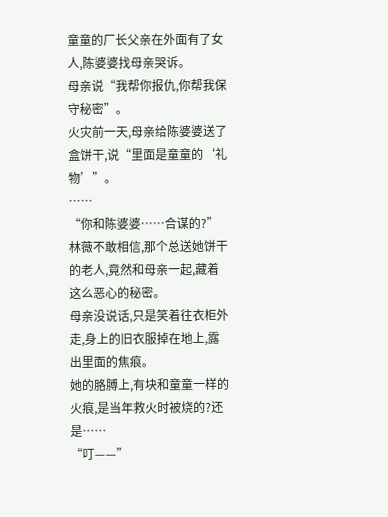童童的厂长父亲在外面有了女人,陈婆婆找母亲哭诉。
母亲说“我帮你报仇,你帮我保守秘密”。
火灾前一天,母亲给陈婆婆送了盒饼干,说“里面是童童的‘礼物’”。
……
“你和陈婆婆……合谋的?”
林薇不敢相信,那个总送她饼干的老人,竟然和母亲一起,藏着这么恶心的秘密。
母亲没说话,只是笑着往衣柜外走,身上的旧衣服掉在地上,露出里面的焦痕。
她的胳膊上,有块和童童一样的火痕,是当年救火时被烧的?还是……
“叮——”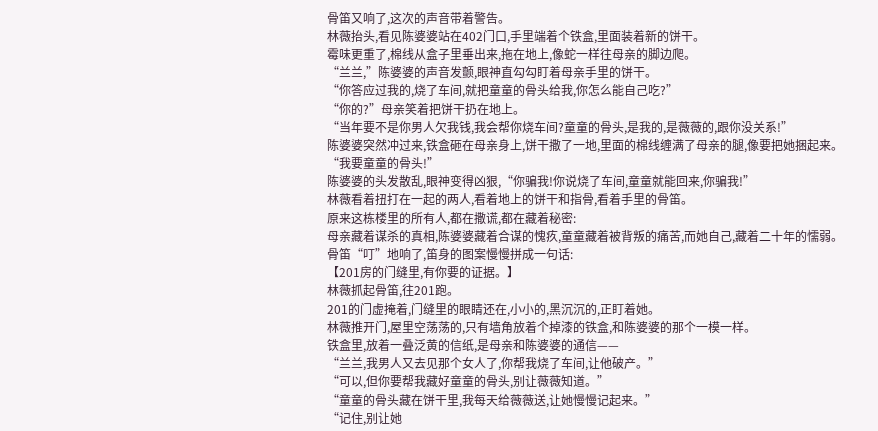骨笛又响了,这次的声音带着警告。
林薇抬头,看见陈婆婆站在402门口,手里端着个铁盒,里面装着新的饼干。
霉味更重了,棉线从盒子里垂出来,拖在地上,像蛇一样往母亲的脚边爬。
“兰兰,”陈婆婆的声音发颤,眼神直勾勾盯着母亲手里的饼干。
“你答应过我的,烧了车间,就把童童的骨头给我,你怎么能自己吃?”
“你的?”母亲笑着把饼干扔在地上。
“当年要不是你男人欠我钱,我会帮你烧车间?童童的骨头,是我的,是薇薇的,跟你没关系!”
陈婆婆突然冲过来,铁盒砸在母亲身上,饼干撒了一地,里面的棉线缠满了母亲的腿,像要把她捆起来。
“我要童童的骨头!”
陈婆婆的头发散乱,眼神变得凶狠,“你骗我!你说烧了车间,童童就能回来,你骗我!”
林薇看着扭打在一起的两人,看着地上的饼干和指骨,看着手里的骨笛。
原来这栋楼里的所有人,都在撒谎,都在藏着秘密:
母亲藏着谋杀的真相,陈婆婆藏着合谋的愧疚,童童藏着被背叛的痛苦,而她自己,藏着二十年的懦弱。
骨笛“叮”地响了,笛身的图案慢慢拼成一句话:
【201房的门缝里,有你要的证据。】
林薇抓起骨笛,往201跑。
201的门虚掩着,门缝里的眼睛还在,小小的,黑沉沉的,正盯着她。
林薇推开门,屋里空荡荡的,只有墙角放着个掉漆的铁盒,和陈婆婆的那个一模一样。
铁盒里,放着一叠泛黄的信纸,是母亲和陈婆婆的通信——
“兰兰,我男人又去见那个女人了,你帮我烧了车间,让他破产。”
“可以,但你要帮我藏好童童的骨头,别让薇薇知道。”
“童童的骨头藏在饼干里,我每天给薇薇送,让她慢慢记起来。”
“记住,别让她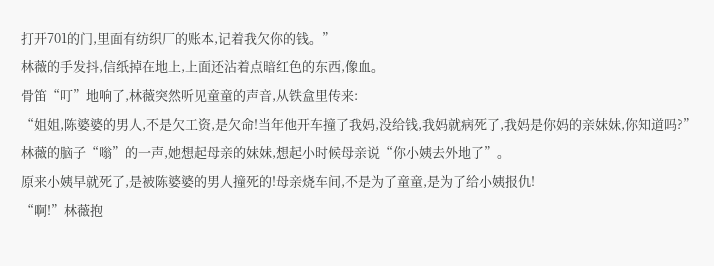打开701的门,里面有纺织厂的账本,记着我欠你的钱。”
林薇的手发抖,信纸掉在地上,上面还沾着点暗红色的东西,像血。
骨笛“叮”地响了,林薇突然听见童童的声音,从铁盒里传来:
“姐姐,陈婆婆的男人,不是欠工资,是欠命!当年他开车撞了我妈,没给钱,我妈就病死了,我妈是你妈的亲妹妹,你知道吗?”
林薇的脑子“嗡”的一声,她想起母亲的妹妹,想起小时候母亲说“你小姨去外地了”。
原来小姨早就死了,是被陈婆婆的男人撞死的!母亲烧车间,不是为了童童,是为了给小姨报仇!
“啊!”林薇抱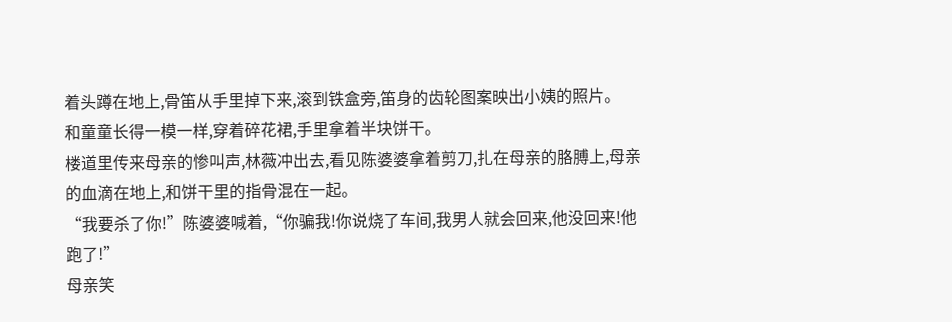着头蹲在地上,骨笛从手里掉下来,滚到铁盒旁,笛身的齿轮图案映出小姨的照片。
和童童长得一模一样,穿着碎花裙,手里拿着半块饼干。
楼道里传来母亲的惨叫声,林薇冲出去,看见陈婆婆拿着剪刀,扎在母亲的胳膊上,母亲的血滴在地上,和饼干里的指骨混在一起。
“我要杀了你!”陈婆婆喊着,“你骗我!你说烧了车间,我男人就会回来,他没回来!他跑了!”
母亲笑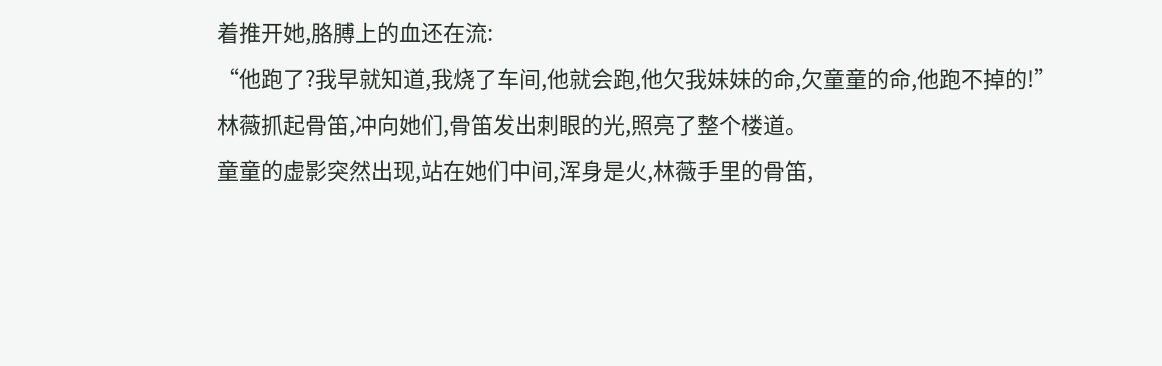着推开她,胳膊上的血还在流:
“他跑了?我早就知道,我烧了车间,他就会跑,他欠我妹妹的命,欠童童的命,他跑不掉的!”
林薇抓起骨笛,冲向她们,骨笛发出刺眼的光,照亮了整个楼道。
童童的虚影突然出现,站在她们中间,浑身是火,林薇手里的骨笛,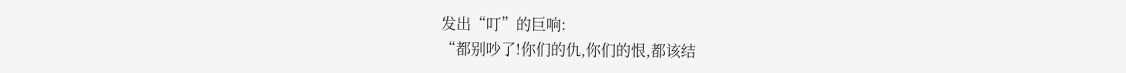发出“叮”的巨响:
“都别吵了!你们的仇,你们的恨,都该结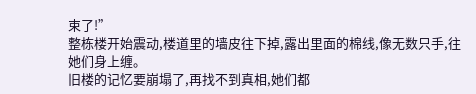束了!”
整栋楼开始震动,楼道里的墙皮往下掉,露出里面的棉线,像无数只手,往她们身上缠。
旧楼的记忆要崩塌了,再找不到真相,她们都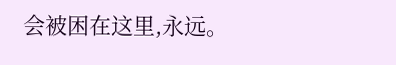会被困在这里,永远。